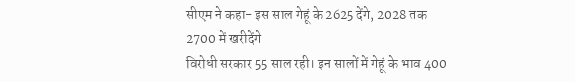सीएम ने कहा- इस साल गेहूं के 2625 देंगे, 2028 तक 2700 में खरीदेंगे
विरोधी सरकार 55 साल रही। इन सालों में गेहूं के भाव 400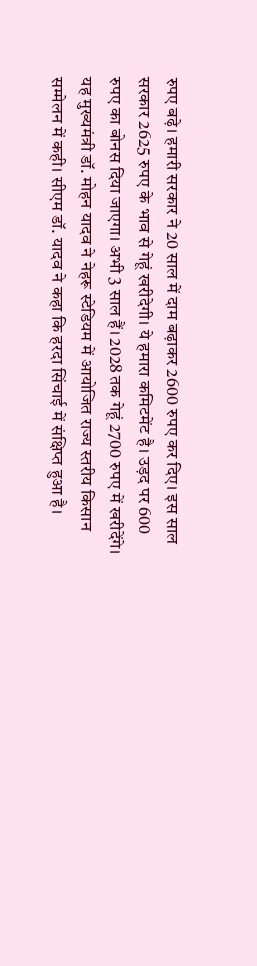रुपए बढ़े। हमारी सरकार ने 20 साल में दाम बढ़ाकर 2600 रुपए कर दिए। इस साल सरकार 2625 रुपए के भाव से गेहूं खरीदेगी। ये हमारा कमिटमेंट है। उड़द पर 600 रुपए का बोनस दिया जाएगा। अभी 3 साल हैं। 2028 तक गेहूं 2700 रुपए में खरीदेंगे। यह मुख्यमंत्री डॉ. मोहन यादव ने नेहरू स्टेडियम में आयोजित राज्य स्तरीय किसान सम्मेलन में कही। सीएम डॉ. यादव ने कहा कि हरदा सिंचाई में संक्षिप्त हुआ है।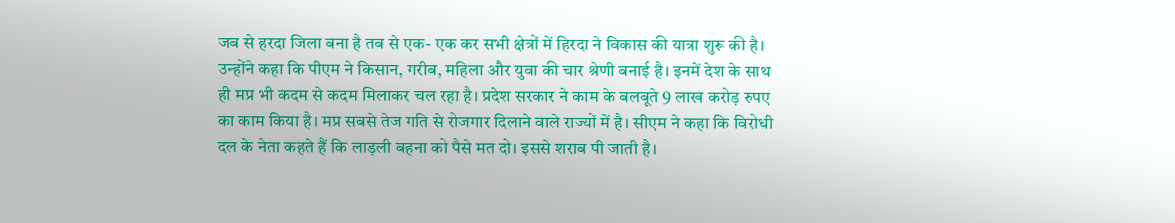जब से हरदा जिला बना है तब से एक- एक कर सभी क्षेत्रों में हिरदा ने विकास की यात्रा शुरू की है। उन्होंने कहा कि पीएम ने किसान, गरीब, महिला और युवा की चार श्रेणी बनाई है। इनमें देश के साथ ही मप्र भी कदम से कदम मिलाकर चल रहा है। प्रदेश सरकार ने काम के बलबूते 9 लाख करोड़ रुपए का काम किया है। मप्र सबसे तेज गति से रोजगार दिलाने वाले राज्यों में है। सीएम ने कहा कि विरोधी दल के नेता कहते हैं कि लाड़ली बहना को पैसे मत दो। इससे शराब पी जाती है।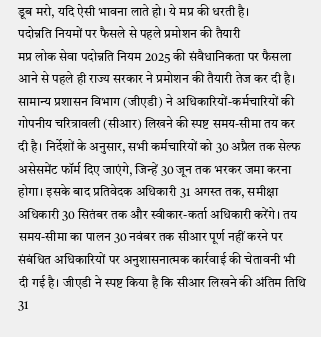डूब मरो, यदि ऐसी भावना लाते हो। ये मप्र की धरती है।
पदोन्नति नियमों पर फैसले से पहले प्रमोशन की तैयारी
मप्र लोक सेवा पदोन्नति नियम 2025 की संवैधानिकता पर फैसला आने से पहले ही राज्य सरकार ने प्रमोशन की तैयारी तेज कर दी है। सामान्य प्रशासन विभाग (जीएडी) ने अधिकारियों-कर्मचारियों की गोपनीय चरित्रावली (सीआर) लिखने की स्पष्ट समय-सीमा तय कर दी है। निर्देशों के अनुसार, सभी कर्मचारियों को 30 अप्रैल तक सेल्फ असेसमेंट फॉर्म दिए जाएंगे, जिन्हें 30 जून तक भरकर जमा करना होगा। इसके बाद प्रतिवेदक अधिकारी 31 अगस्त तक, समीक्षा अधिकारी 30 सितंबर तक और स्वीकार-कर्ता अधिकारी करेंगे। तय समय-सीमा का पालन 30 नवंबर तक सीआर पूर्ण नहीं करने पर संबंधित अधिकारियों पर अनुशासनात्मक कार्रवाई की चेतावनी भी दी गई है। जीएडी ने स्पष्ट किया है कि सीआर लिखने की अंतिम तिथि 31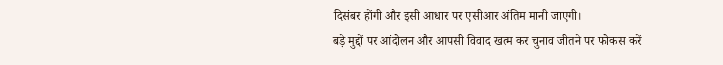दिसंबर होंगी और इसी आधार पर एसीआर अंतिम मानी जाएगी।
बड़े मुद्दों पर आंदोलन और आपसी विवाद खत्म कर चुनाव जीतने पर फोकस करें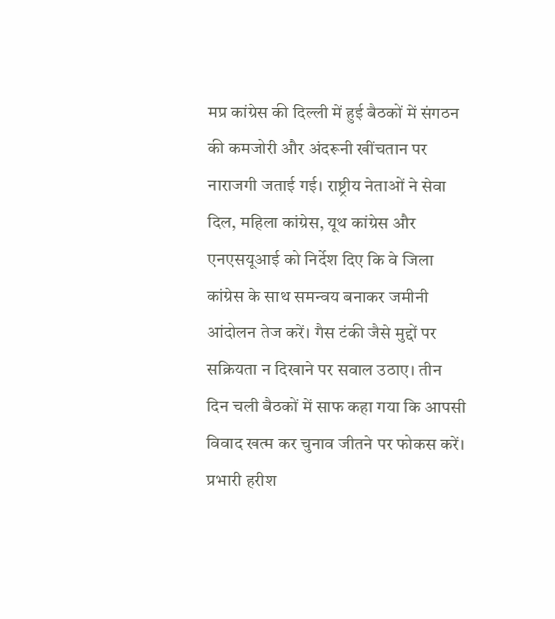मप्र कांग्रेस की दिल्ली में हुई बैठकों में संगठन की कमजोरी और अंदरूनी खींचतान पर नाराजगी जताई गई। राष्ट्रीय नेताओं ने सेवा दिल, महिला कांग्रेस, यूथ कांग्रेस और एनएसयूआई को निर्देश दिए कि वे जिला कांग्रेस के साथ समन्वय बनाकर जमीनी आंदोलन तेज करें। गैस टंकी जैसे मुद्दों पर सक्रियता न दिखाने पर सवाल उठाए। तीन दिन चली बैठकों में साफ कहा गया कि आपसी विवाद खत्म कर चुनाव जीतने पर फोकस करें। प्रभारी हरीश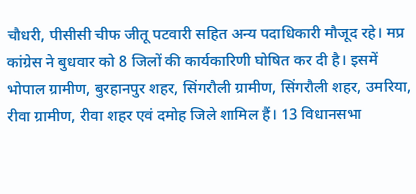चौधरी, पीसीसी चीफ जीतू पटवारी सहित अन्य पदाधिकारी मौजूद रहे। मप्र कांग्रेस ने बुधवार को 8 जिलों की कार्यकारिणी घोषित कर दी है। इसमें भोपाल ग्रामीण, बुरहानपुर शहर, सिंगरौली ग्रामीण, सिंगरौली शहर, उमरिया, रीवा ग्रामीण, रीवा शहर एवं दमोह जिले शामिल हैं। 13 विधानसभा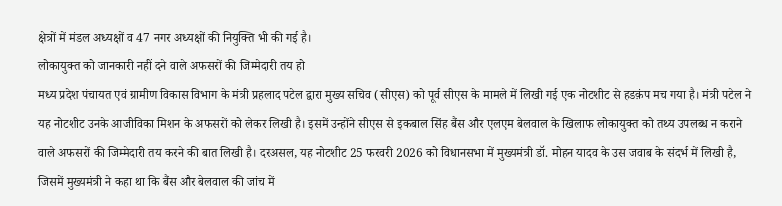क्षेत्रों में मंडल अध्यक्षों व 47 नगर अध्यक्षों की नियुक्ति भी की गई है।
लोकायुक्त को जानकारी नहीं दने वाले अफसरों की जिम्मेदारी तय हो
मध्य प्रदेश पंचायत एवं ग्रामीण विकास विभाग के मंत्री प्रहलाद पटेल द्वारा मुख्य सचिव (सीएस) को पूर्व सीएस के मामले में लिखी गई एक नोटशीट से हडक़ंप मच गया है। मंत्री पटेल ने यह नोटशीट उनके आजीविका मिशन के अफसरों को लेकर लिखी है। इसमें उन्होंने सीएस से इकबाल सिंह बैंस और एलएम बेलवाल के खिलाफ लोकायुक्त को तथ्य उपलब्ध न कराने वाले अफसरों की जिम्मेदारी तय करने की बात लिखी है। दरअसल, यह नोटशीट 25 फरवरी 2026 को विधानसभा में मुख्यमंत्री डॉ. मोहन यादव के उस जवाब के संदर्भ में लिखी है, जिसमें मुख्यमंत्री ने कहा था कि बैंस और बेलवाल की जांच में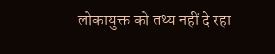लोकायुक्त को तथ्य नहीं दे रहा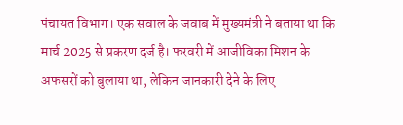पंचायत विभाग। एक सवाल के जवाब में मुख्यमंत्री ने बताया था कि मार्च 2025 से प्रकरण दर्ज है। फरवरी में आजीविका मिशन के अफसरों को बुलाया था, लेकिन जानकारी देने के लिए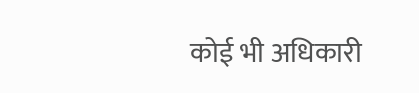कोई भी अधिकारी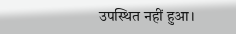उपस्थित नहीं हुआ।